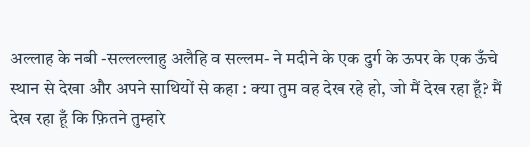अल्लाह के नबी -सल्लल्लाहु अलैहि व सल्लम- ने मदीने के एक दुर्ग के ऊपर के एक ऊँचे स्थान से देखा और अपने साथियों से कहा : क्या तुम वह देख रहे हो, जो मैं देख रहा हूँ? मैं देख रहा हूँ कि फ़ितने तुम्हारे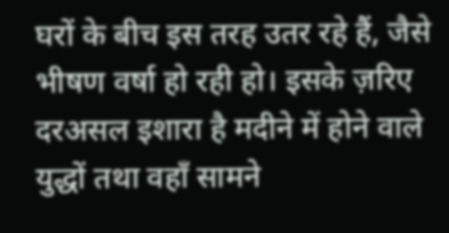घरों के बीच इस तरह उतर रहे हैं, जैसे भीषण वर्षा हो रही हो। इसके ज़रिए दरअसल इशारा है मदीने में होने वाले युद्धों तथा वहाँ सामने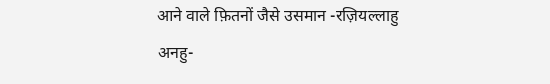आने वाले फ़ितनों जैसे उसमान -रज़ियल्लाहु अनहु-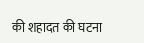की शहादत की घटना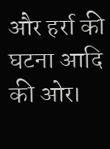और हर्रा की घटना आदि की ओर।